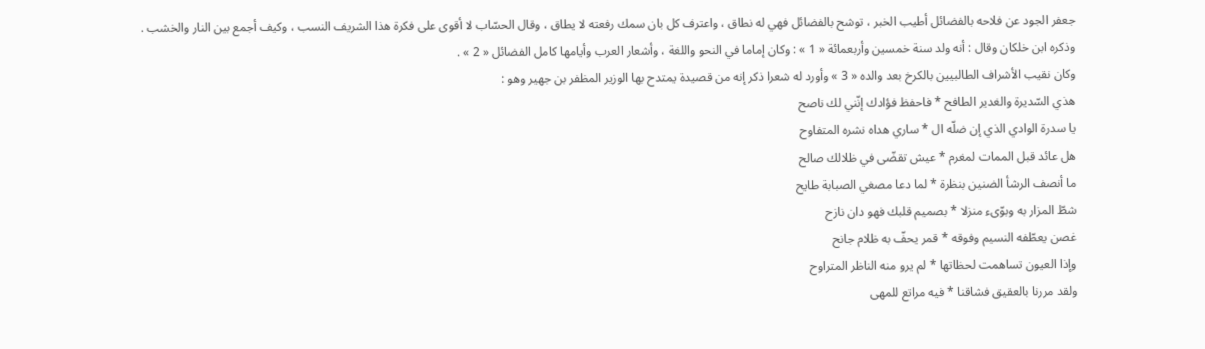جعفر الجود عن فلاحه بالفضائل أطيب الخبر ، توشح بالفضائل فهي له نطاق ، واعترف كل بان سمك رفعته لا يطاق ، وقال الحسّاب لا أقوى على فكرة هذا الشريف النسب ، وكيف أجمع بين النار والخشب .
وذكره ابن خلكان وقال : أنه ولد سنة خمسين وأربعمائة « 1 » : وكان إماما في النحو واللغة ، وأشعار العرب وأيامها كامل الفضائل « 2 » .
وكان نقيب الأشراف الطالبيين بالكرخ بعد والده « 3 » وأورد له شعرا ذكر إنه من قصيدة يمتدح بها الوزير المظفر بن جهير وهو :
هذي السّديرة والغدير الطافح * فاحفظ فؤادك إنّني لك ناصح
يا سدرة الوادي الذي إن ضلّه ال * ساري هداه نشره المتفاوح
هل عائد قبل الممات لمغرم * عيش تقضّى في ظلالك صالح
ما أنصف الرشأ الضنين بنظرة * لما دعا مصغي الصبابة طايح
شطّ المزار به وبوّىء منزلا * بصميم قلبك فهو دان نازح
غصن يعطّفه النسيم وفوقه * قمر يحفّ به ظلام جانح
وإذا العيون تساهمت لحظاتها * لم يرو منه الناظر المتراوح
ولقد مررنا بالعقيق فشاقنا * فيه مراتع للمهى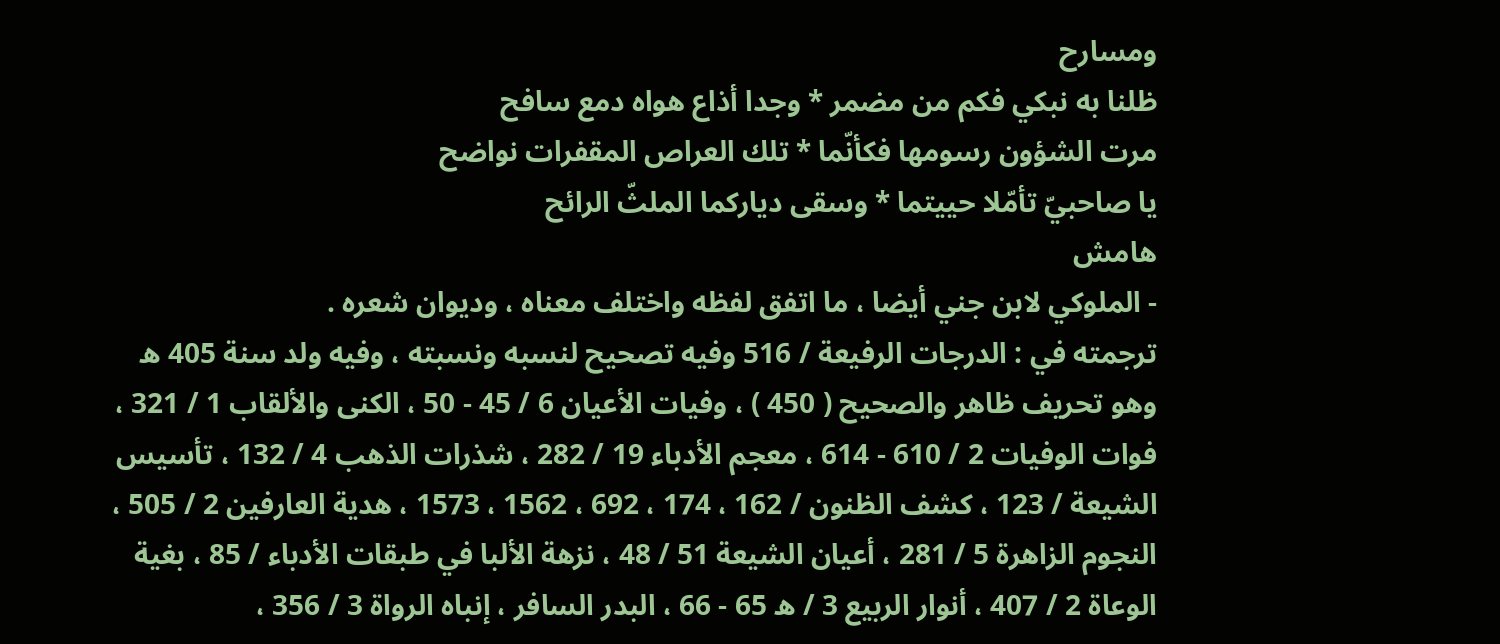ومسارح
ظلنا به نبكي فكم من مضمر * وجدا أذاع هواه دمع سافح
مرت الشؤون رسومها فكأنّما * تلك العراص المقفرات نواضح
يا صاحبيّ تأمّلا حييتما * وسقى دياركما الملثّ الرائح
هامش
- الملوكي لابن جني أيضا ، ما اتفق لفظه واختلف معناه ، وديوان شعره .
ترجمته في : الدرجات الرفيعة / 516 وفيه تصحيح لنسبه ونسبته ، وفيه ولد سنة 405 ه وهو تحريف ظاهر والصحيح ( 450 ) ، وفيات الأعيان 6 / 45 - 50 ، الكنى والألقاب 1 / 321 ، فوات الوفيات 2 / 610 - 614 ، معجم الأدباء 19 / 282 ، شذرات الذهب 4 / 132 ، تأسيس الشيعة / 123 ، كشف الظنون / 162 ، 174 ، 692 ، 1562 ، 1573 ، هدية العارفين 2 / 505 ، النجوم الزاهرة 5 / 281 ، أعيان الشيعة 51 / 48 ، نزهة الألبا في طبقات الأدباء / 85 ، بغية الوعاة 2 / 407 ، أنوار الربيع 3 / ه 65 - 66 ، البدر السافر ، إنباه الرواة 3 / 356 ،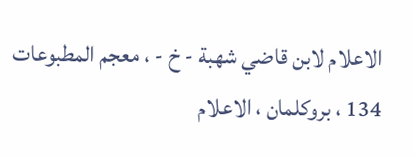الاعلام لابن قاضي شهبة - خ - ، معجم المطبوعات 134 ، بروكلمان ، الاعلام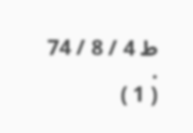ط 4 / 8 / 74 .
( 1 )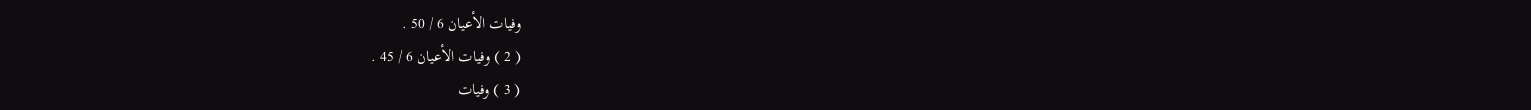وفيات الأعيان 6 / 50 .
( 2 ) وفيات الأعيان 6 / 45 .
( 3 ) وفيات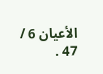الأعيان 6 / 47 .